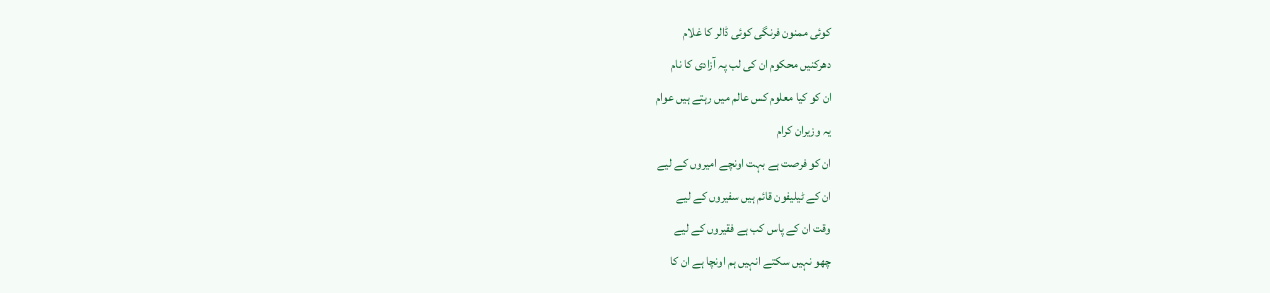کوئی ممنون فرنگی کوئی ڈالر کا غلام
دھرکنیں محکوم ان کی لب پہ آزادی کا نام
ان کو کیا معلوم کس عالم میں رہتے ہیں عوام
یہ وزیران کرام
ان کو فرصت ہے بہت اونچے امیروں کے لیے
ان کے ٹیلیفون قائم ہیں سفیروں کے لیے
وقت ان کے پاس کب ہے فقیروں کے لیے
چھو نہیں سکتے انہیں ہم اونچا ہے ان کا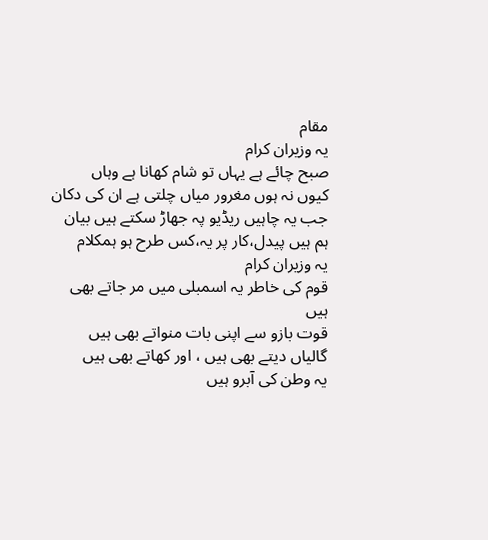مقام
یہ وزیران کرام
صبح چائے ہے یہاں تو شام کھانا ہے وہاں
کیوں نہ ہوں مغرور میاں چلتی ہے ان کی دکان
جب یہ چاہیں ریڈیو پہ جھاڑ سکتے ہیں بیان
ہم ہیں پیدل،کار پر یہ،کس طرح ہو ہمکلام
یہ وزیران کرام
قوم کی خاطر یہ اسمبلی میں مر جاتے بھی ہیں
قوت بازو سے اپنی بات منواتے بھی ہیں
گالیاں دیتے بھی ہیں ، اور کھاتے بھی ہیں
یہ وطن کی آبرو ہیں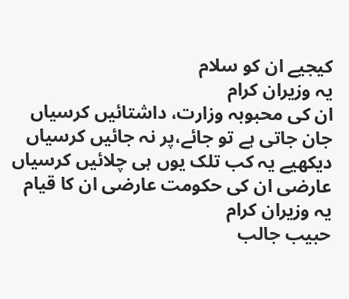کیجیے ان کو سلام
یہ وزیران کرام
ان کی محبوبہ وزارت، داشتائیں کرسیاں
جان جاتی ہے تو جائے،پر نہ جائیں کرسیاں
دیکھیے یہ کب تلک یوں ہی چلائیں کرسیاں
عارضی ان کی حکومت عارضی ان کا قیام
یہ وزیران کرام
حبیب جالب